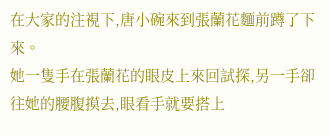在大家的注視下,唐小碗來到張蘭花麵前蹲了下來。
她一隻手在張蘭花的眼皮上來回試探,另一手卻往她的腰腹摸去,眼看手就要搭上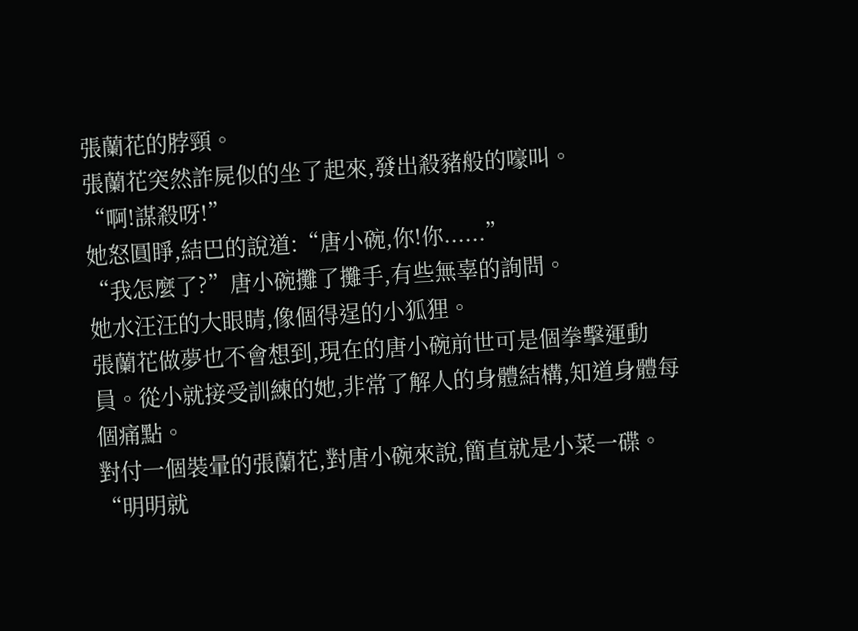張蘭花的脖頸。
張蘭花突然詐屍似的坐了起來,發出殺豬般的嚎叫。
“啊!謀殺呀!”
她怒圓睜,結巴的說道:“唐小碗,你!你......”
“我怎麼了?”唐小碗攤了攤手,有些無辜的詢問。
她水汪汪的大眼睛,像個得逞的小狐狸。
張蘭花做夢也不會想到,現在的唐小碗前世可是個拳擊運動員。從小就接受訓練的她,非常了解人的身體結構,知道身體每個痛點。
對付一個裝暈的張蘭花,對唐小碗來說,簡直就是小菜一碟。
“明明就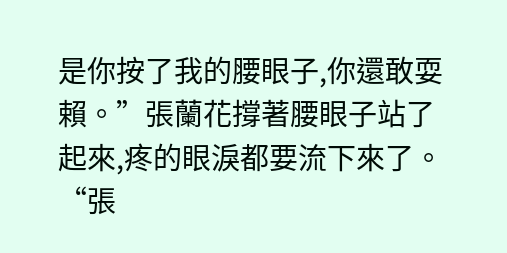是你按了我的腰眼子,你還敢耍賴。”張蘭花撐著腰眼子站了起來,疼的眼淚都要流下來了。
“張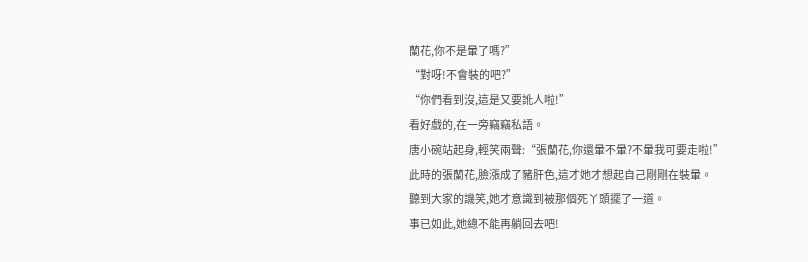蘭花,你不是暈了嗎?”
“對呀!不會裝的吧?”
“你們看到沒,這是又要訛人啦!”
看好戲的,在一旁竊竊私語。
唐小碗站起身,輕笑兩聲:“張蘭花,你還暈不暈?不暈我可要走啦!”
此時的張蘭花,臉漲成了豬肝色,這才她才想起自己剛剛在裝暈。
聽到大家的譏笑,她才意識到被那個死丫頭擺了一道。
事已如此,她總不能再躺回去吧!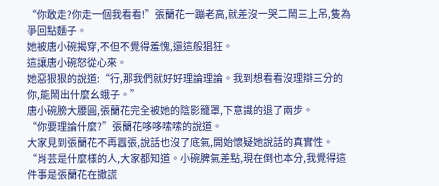“你敢走?你走一個我看看!”張蘭花一蹦老高,就差沒一哭二鬧三上吊,隻為爭回點麵子。
她被唐小碗揭穿,不但不覺得羞愧,還這般猖狂。
這讓唐小碗怒從心來。
她惡狠狠的說道:“行,那我們就好好理論理論。我到想看看沒理辯三分的你,能鬧出什麼幺蛾子。”
唐小碗膀大腰圓,張蘭花完全被她的陰影籠罩,下意識的退了兩步。
“你要理論什麼?”張蘭花哆哆嗦嗦的說道。
大家見到張蘭花不再囂張,說話也沒了底氣,開始懷疑她說話的真實性。
“肖芸是什麼樣的人,大家都知道。小碗脾氣差點,現在倒也本分,我覺得這件事是張蘭花在撒謊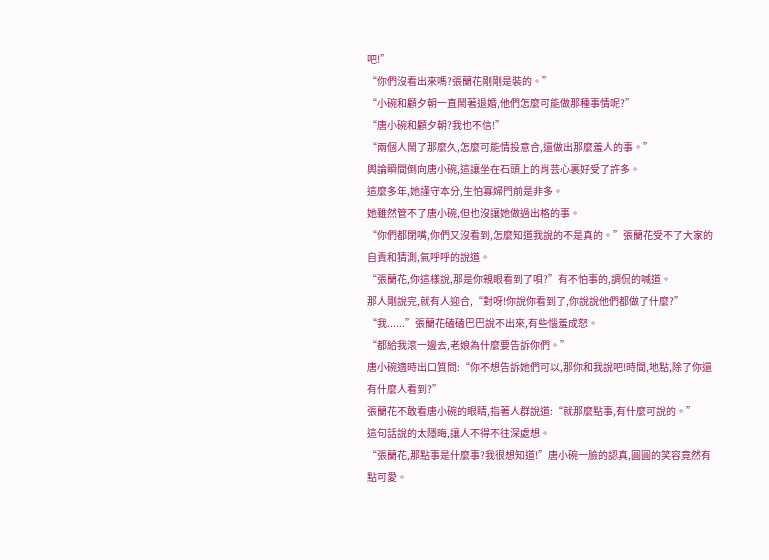吧!”
“你們沒看出來嗎?張蘭花剛剛是裝的。”
“小碗和顧夕朝一直鬧著退婚,他們怎麼可能做那種事情呢?”
“唐小碗和顧夕朝?我也不信!”
“兩個人鬧了那麼久,怎麼可能情投意合,還做出那麼羞人的事。”
輿論瞬間倒向唐小碗,這讓坐在石頭上的肖芸心裏好受了許多。
這麼多年,她謹守本分,生怕寡婦門前是非多。
她雖然管不了唐小碗,但也沒讓她做過出格的事。
“你們都閉嘴,你們又沒看到,怎麼知道我說的不是真的。”張蘭花受不了大家的自責和猜測,氣呼呼的說道。
“張蘭花,你這樣說,那是你親眼看到了唄?”有不怕事的,調侃的喊道。
那人剛說完,就有人迎合,“對呀!你說你看到了,你說說他們都做了什麼?”
“我......”張蘭花磕磕巴巴說不出來,有些惱羞成怒。
“都給我滾一邊去,老娘為什麼要告訴你們。”
唐小碗適時出口質問:“你不想告訴她們可以,那你和我說吧!時間,地點,除了你還有什麼人看到?”
張蘭花不敢看唐小碗的眼睛,指著人群說道:“就那麼點事,有什麼可說的。”
這句話說的太隱晦,讓人不得不往深處想。
“張蘭花,那點事是什麼事?我很想知道!”唐小碗一臉的認真,圓圓的笑容竟然有點可愛。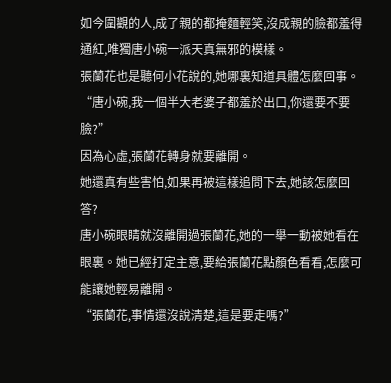如今圍觀的人,成了親的都掩麵輕笑,沒成親的臉都羞得通紅,唯獨唐小碗一派天真無邪的模樣。
張蘭花也是聽何小花說的,她哪裏知道具體怎麼回事。
“唐小碗,我一個半大老婆子都羞於出口,你還要不要臉?”
因為心虛,張蘭花轉身就要離開。
她還真有些害怕,如果再被這樣追問下去,她該怎麼回答?
唐小碗眼睛就沒離開過張蘭花,她的一舉一動被她看在眼裏。她已經打定主意,要給張蘭花點顏色看看,怎麼可能讓她輕易離開。
“張蘭花,事情還沒說清楚,這是要走嗎?”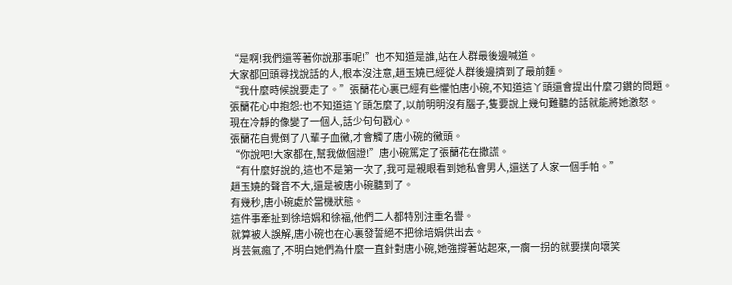“是啊!我們還等著你說那事呢!”也不知道是誰,站在人群最後邊喊道。
大家都回頭尋找說話的人,根本沒注意,趙玉嬈已經從人群後邊擠到了最前麵。
“我什麼時候說要走了。”張蘭花心裏已經有些懼怕唐小碗,不知道這丫頭還會提出什麼刁鑽的問題。
張蘭花心中抱怨:也不知道這丫頭怎麼了,以前明明沒有腦子,隻要說上幾句難聽的話就能將她激怒。
現在冷靜的像變了一個人,話少句句戳心。
張蘭花自覺倒了八輩子血黴,才會觸了唐小碗的黴頭。
“你說吧!大家都在,幫我做個證!”唐小碗篤定了張蘭花在撒謊。
“有什麼好說的,這也不是第一次了,我可是親眼看到她私會男人,還送了人家一個手帕。”
趙玉嬈的聲音不大,還是被唐小碗聽到了。
有幾秒,唐小碗處於當機狀態。
這件事牽扯到徐培娟和徐福,他們二人都特別注重名譽。
就算被人誤解,唐小碗也在心裏發誓絕不把徐培娟供出去。
肖芸氣瘋了,不明白她們為什麼一直針對唐小碗,她強撐著站起來,一瘸一拐的就要撲向壞笑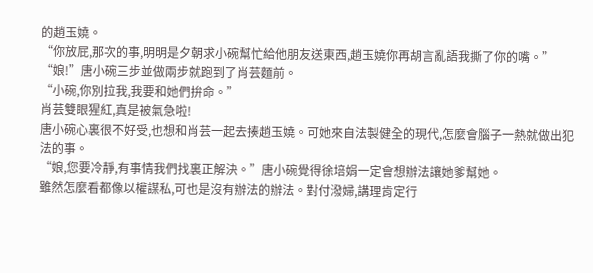的趙玉嬈。
“你放屁,那次的事,明明是夕朝求小碗幫忙給他朋友送東西,趙玉嬈你再胡言亂語我撕了你的嘴。”
“娘!”唐小碗三步並做兩步就跑到了肖芸麵前。
“小碗,你別拉我,我要和她們拚命。”
肖芸雙眼猩紅,真是被氣急啦!
唐小碗心裏很不好受,也想和肖芸一起去揍趙玉嬈。可她來自法製健全的現代,怎麼會腦子一熱就做出犯法的事。
“娘,您要冷靜,有事情我們找裏正解決。”唐小碗覺得徐培娟一定會想辦法讓她爹幫她。
雖然怎麼看都像以權謀私,可也是沒有辦法的辦法。對付潑婦,講理肯定行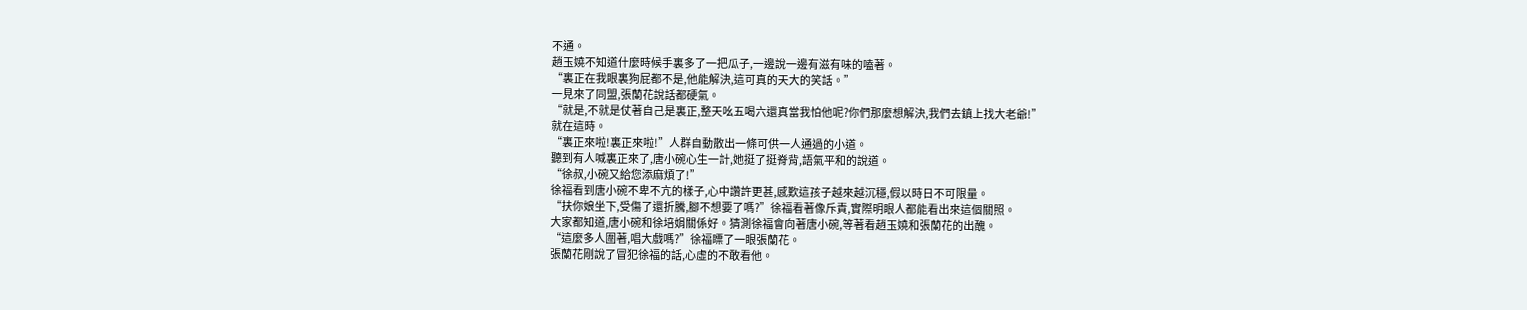不通。
趙玉嬈不知道什麼時候手裏多了一把瓜子,一邊說一邊有滋有味的嗑著。
“裏正在我眼裏狗屁都不是,他能解決,這可真的天大的笑話。”
一見來了同盟,張蘭花說話都硬氣。
“就是,不就是仗著自己是裏正,整天吆五喝六還真當我怕他呢?你們那麼想解決,我們去鎮上找大老爺!”
就在這時。
“裏正來啦!裏正來啦!”人群自動散出一條可供一人通過的小道。
聽到有人喊裏正來了,唐小碗心生一計,她挺了挺脊背,語氣平和的說道。
“徐叔,小碗又給您添麻煩了!”
徐福看到唐小碗不卑不亢的樣子,心中讚許更甚,感歎這孩子越來越沉穩,假以時日不可限量。
“扶你娘坐下,受傷了還折騰,腳不想要了嗎?”徐福看著像斥責,實際明眼人都能看出來這個關照。
大家都知道,唐小碗和徐培娟關係好。猜測徐福會向著唐小碗,等著看趙玉嬈和張蘭花的出醜。
“這麼多人圍著,唱大戲嗎?”徐福瞟了一眼張蘭花。
張蘭花剛說了冒犯徐福的話,心虛的不敢看他。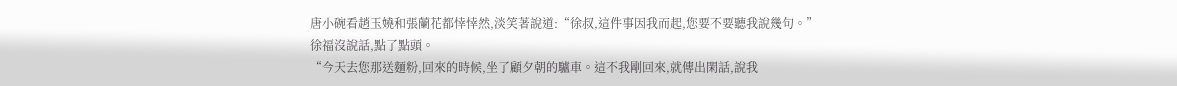唐小碗看趙玉嬈和張蘭花都悻悻然,淡笑著說道:“徐叔,這件事因我而起,您要不要聽我說幾句。”
徐福沒說話,點了點頭。
“今天去您那送麵粉,回來的時候,坐了顧夕朝的驢車。這不我剛回來,就傳出閑話,說我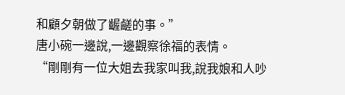和顧夕朝做了齷鹺的事。”
唐小碗一邊說,一邊觀察徐福的表情。
“剛剛有一位大姐去我家叫我,說我娘和人吵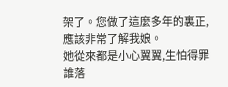架了。您做了這麼多年的裏正,應該非常了解我娘。
她從來都是小心翼翼,生怕得罪誰落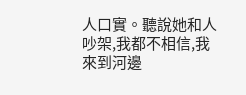人口實。聽說她和人吵架,我都不相信,我來到河邊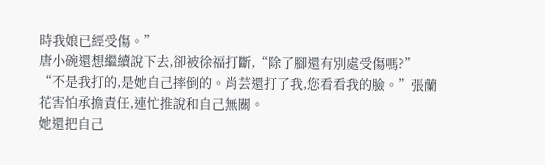時我娘已經受傷。”
唐小碗還想繼續說下去,卻被徐福打斷,“除了腳還有別處受傷嗎?”
“不是我打的,是她自己摔倒的。肖芸還打了我,您看看我的臉。”張蘭花害怕承擔責任,連忙推說和自己無關。
她還把自己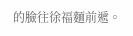的臉往徐福麵前遞。